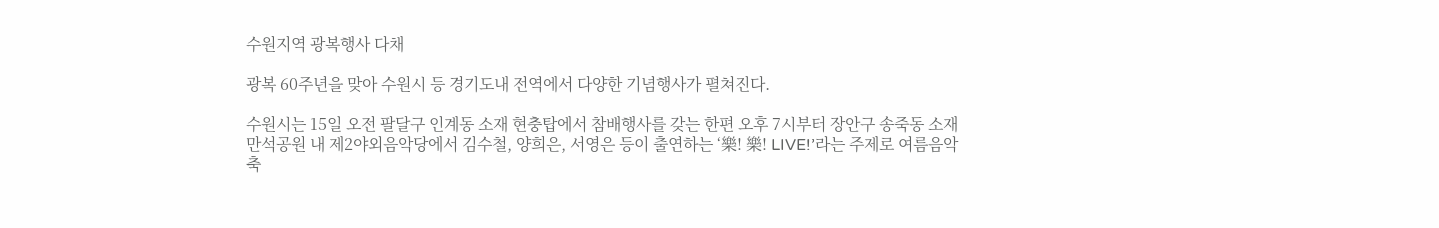수원지역 광복행사 다채

광복 60주년을 맞아 수원시 등 경기도내 전역에서 다양한 기념행사가 펼쳐진다.

수원시는 15일 오전 팔달구 인계동 소재 현충탑에서 참배행사를 갖는 한편 오후 7시부터 장안구 송죽동 소재 만석공원 내 제2야외음악당에서 김수철, 양희은, 서영은 등이 출연하는 ‘樂! 樂! LIVE!’라는 주제로 여름음악축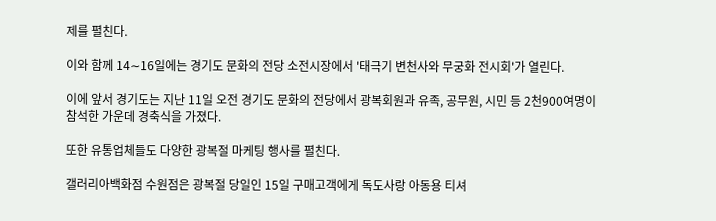제를 펼친다.

이와 함께 14∼16일에는 경기도 문화의 전당 소전시장에서 '태극기 변천사와 무궁화 전시회'가 열린다.

이에 앞서 경기도는 지난 11일 오전 경기도 문화의 전당에서 광복회원과 유족, 공무원, 시민 등 2천900여명이 참석한 가운데 경축식을 가졌다.

또한 유통업체들도 다양한 광복절 마케팅 행사를 펼친다.

갤러리아백화점 수원점은 광복절 당일인 15일 구매고객에게 독도사랑 아동용 티셔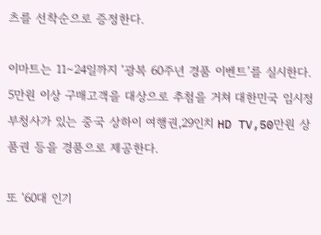츠를 선착순으로 증정한다.

이마트는 11∼24일까지 ‘광복 60주년 경품 이벤트’를 실시한다. 5만원 이상 구매고객을 대상으로 추첨을 거쳐 대한민국 임시정부청사가 있는 중국 상하이 여행권,29인치 HD TV,50만원 상품권 등을 경품으로 제공한다.

또 ‘60대 인기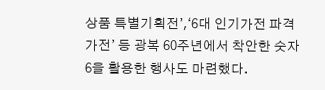상품 특별기획전’,‘6대 인기가전 파격가전’ 등 광복 60주년에서 착안한 숫자 6을 활용한 행사도 마련했다.